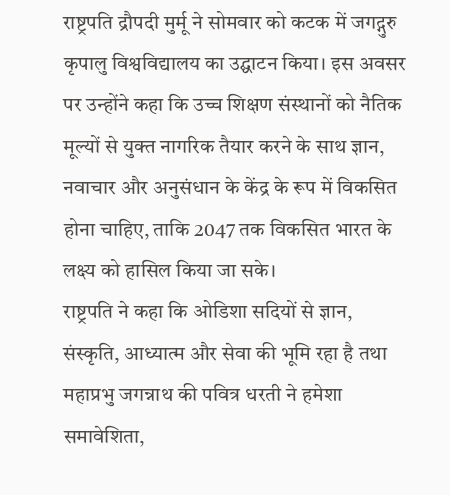राष्ट्रपति द्रौपदी मुर्मू ने सोमवार को कटक में जगद्गुरु कृपालु विश्वविद्यालय का उद्घाटन किया। इस अवसर पर उन्होंने कहा कि उच्च शिक्षण संस्थानों को नैतिक मूल्यों से युक्त नागरिक तैयार करने के साथ ज्ञान, नवाचार और अनुसंधान के केंद्र के रूप में विकसित होना चाहिए, ताकि 2047 तक विकसित भारत के लक्ष्य को हासिल किया जा सके।
राष्ट्रपति ने कहा कि ओडिशा सदियों से ज्ञान, संस्कृति, आध्यात्म और सेवा की भूमि रहा है तथा महाप्रभु जगन्नाथ की पवित्र धरती ने हमेशा समावेशिता,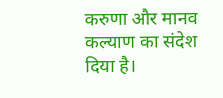करुणा और मानव कल्याण का संदेश दिया है।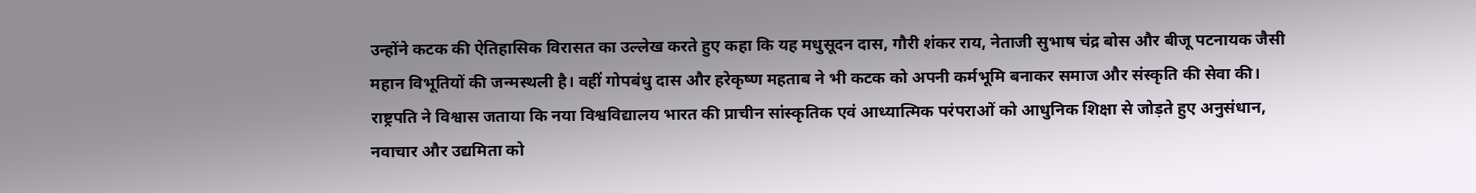उन्होंने कटक की ऐतिहासिक विरासत का उल्लेख करते हुए कहा कि यह मधुसूदन दास, गौरी शंकर राय, नेताजी सुभाष चंद्र बोस और बीजू पटनायक जैसी महान विभूतियों की जन्मस्थली है। वहीं गोपबंधु दास और हरेकृष्ण महताब ने भी कटक को अपनी कर्मभूमि बनाकर समाज और संस्कृति की सेवा की।
राष्ट्रपति ने विश्वास जताया कि नया विश्वविद्यालय भारत की प्राचीन सांस्कृतिक एवं आध्यात्मिक परंपराओं को आधुनिक शिक्षा से जोड़ते हुए अनुसंधान, नवाचार और उद्यमिता को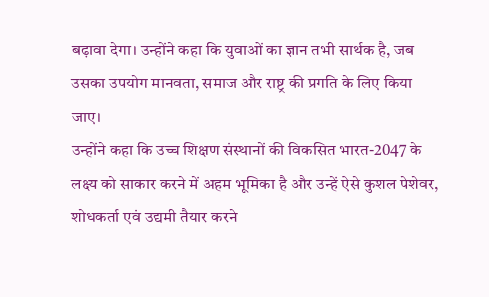बढ़ावा देगा। उन्होंने कहा कि युवाओं का ज्ञान तभी सार्थक है, जब उसका उपयोग मानवता, समाज और राष्ट्र की प्रगति के लिए किया जाए।
उन्होंने कहा कि उच्च शिक्षण संस्थानों की विकसित भारत-2047 के लक्ष्य को साकार करने में अहम भूमिका है और उन्हें ऐसे कुशल पेशेवर, शोधकर्ता एवं उद्यमी तैयार करने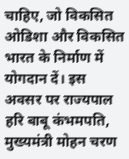चाहिए, जो विकसित ओडिशा और विकसित भारत के निर्माण में योगदान दें। इस अवसर पर राज्यपाल हरि बाबू कंभमपति, मुख्यमंत्री मोहन चरण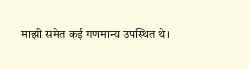माझी समेत कई गणमान्य उपस्थित थे।